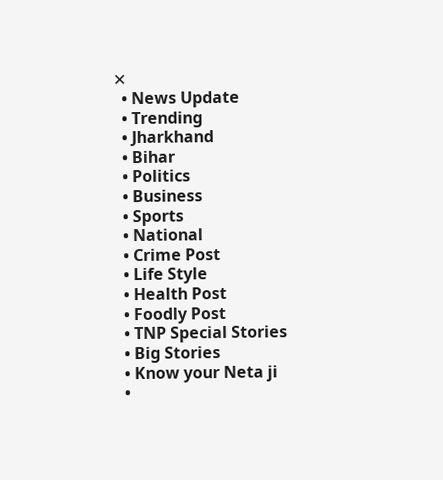✕
  • News Update
  • Trending
  • Jharkhand
  • Bihar
  • Politics
  • Business
  • Sports
  • National
  • Crime Post
  • Life Style
  • Health Post
  • Foodly Post
  • TNP Special Stories
  • Big Stories
  • Know your Neta ji
  •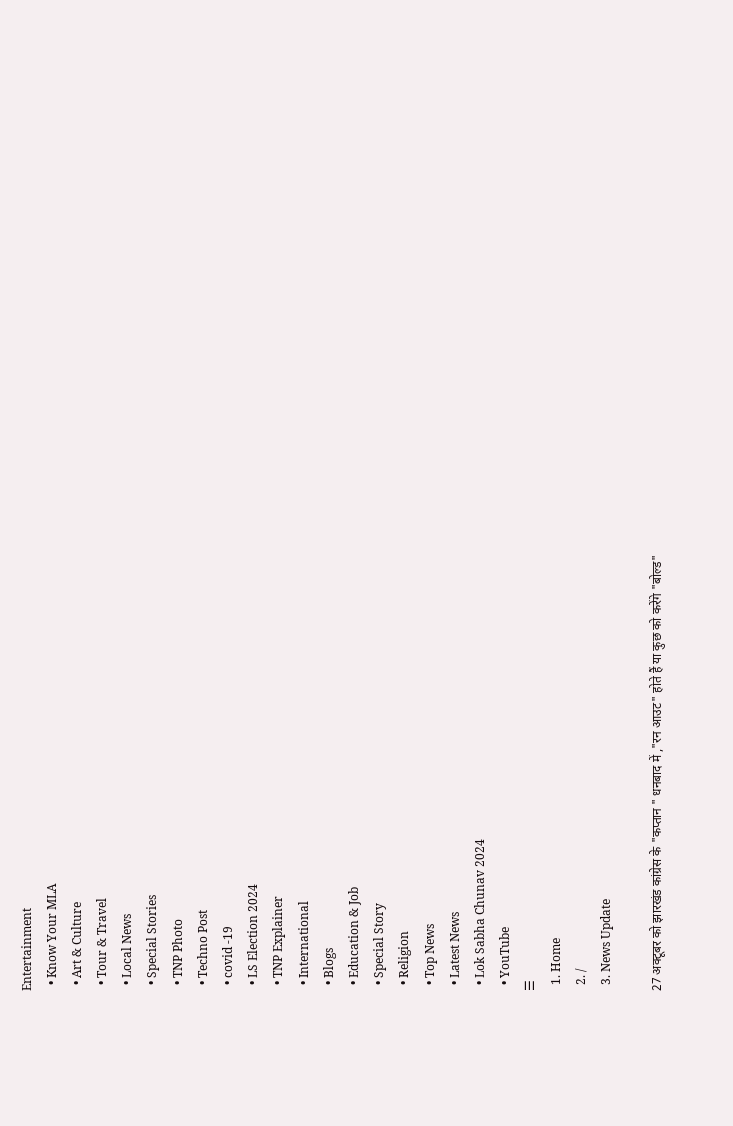Entertainment
  • Know Your MLA
  • Art & Culture
  • Tour & Travel
  • Local News
  • Special Stories
  • TNP Photo
  • Techno Post
  • covid -19
  • LS Election 2024
  • TNP Explainer
  • International
  • Blogs
  • Education & Job
  • Special Story
  • Religion
  • Top News
  • Latest News
  • Lok Sabha Chunav 2024
  • YouTube
☰
  1. Home
  2. /
  3. News Update

27 अक्टूबर को झारखंड कांग्रेस के "कप्तान " धनबाद में ,"रन आउट" होते हैं या कुछ को करेंगे "बोल्ड"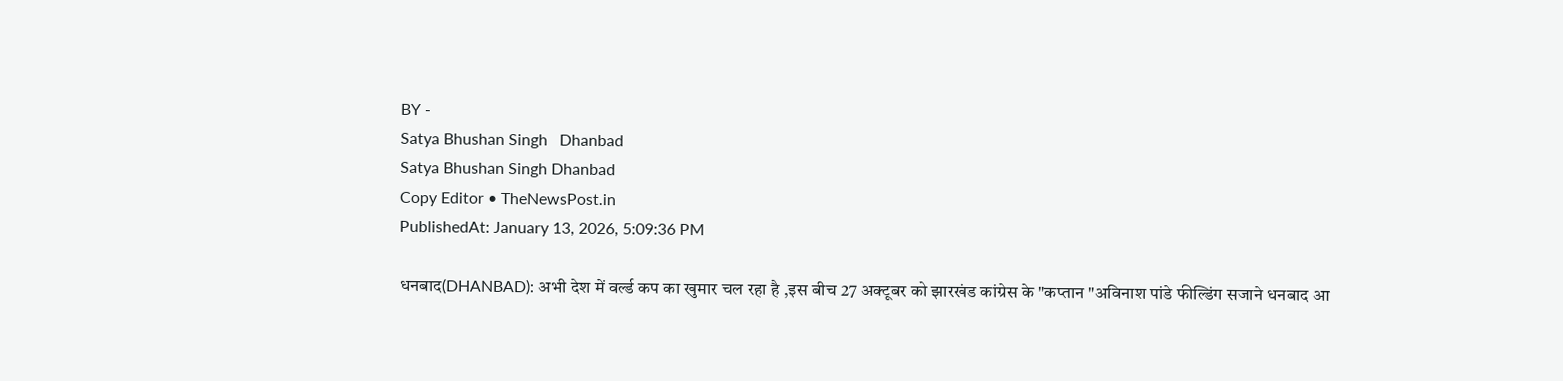BY -
Satya Bhushan Singh   Dhanbad
Satya Bhushan Singh Dhanbad
Copy Editor • TheNewsPost.in
PublishedAt: January 13, 2026, 5:09:36 PM

धनबाद(DHANBAD): अभी देश में वर्ल्ड कप का खुमार चल रहा है ,इस बीच 27 अक्टूबर को झारखंड कांग्रेस के "कप्तान "अविनाश पांडे फील्डिंग सजाने धनबाद आ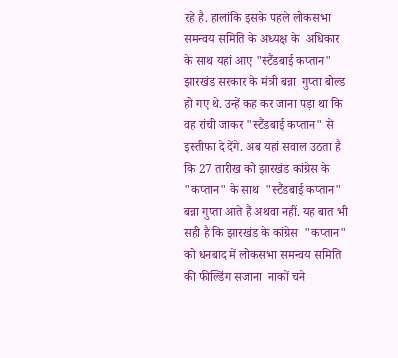रहे है. हालांकि इसके पहले लोकसभा समन्वय समिति के अध्यक्ष के  अधिकार के साथ यहां आए "स्टैंडबाई कप्तान"  झारखंड सरकार के मंत्री बन्ना  गुप्ता बोल्ड हो गए थे. उन्हें कह कर जाना पड़ा था कि वह रांची जाकर "स्टैंडबाई कप्तान" से इस्तीफा दे देंगे. अब यहां सवाल उठता है कि 27 तारीख को झारखंड कांग्रेस के "कप्तान" के साथ  "स्टैंडबाई कप्तान" बन्ना गुप्ता आते हैं अथवा नहीं. यह बात भी सही है कि झारखंड के कांग्रेस  "कप्तान" को धनबाद में लोकसभा समन्वय समिति की फील्डिंग सजाना  नाकों चने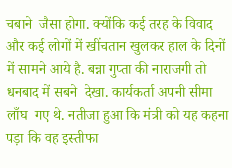चबाने  जैसा होगा. क्योंकि कई तरह के विवाद और कई लोगों में खींचतान खुलकर हाल के दिनों में सामने आये है. बन्ना गुप्ता की नाराजगी तो धनबाद में सबने  देखा. कार्यकर्ता अपनी सीमा लाँघ  गए थे. नतीजा हुआ कि मंत्री को यह कहना पड़ा कि वह इस्तीफा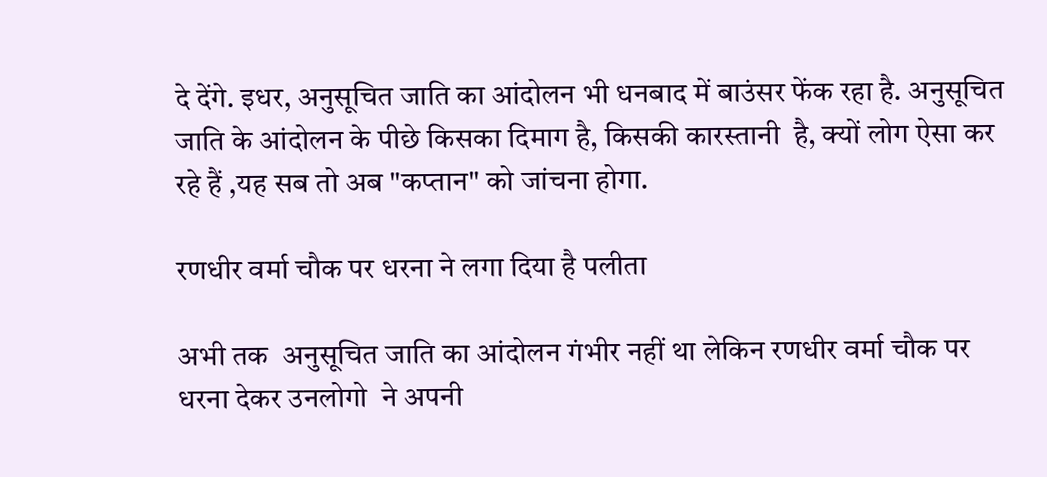दे देंगे. इधर, अनुसूचित जाति का आंदोलन भी धनबाद में बाउंसर फेंक रहा है. अनुसूचित जाति के आंदोलन के पीछे किसका दिमाग है, किसकी कारस्तानी  है, क्यों लोग ऐसा कर रहे हैं ,यह सब तो अब "कप्तान" को जांचना होगा.

रणधीर वर्मा चौक पर धरना ने लगा दिया है पलीता

अभी तक  अनुसूचित जाति का आंदोलन गंभीर नहीं था लेकिन रणधीर वर्मा चौक पर धरना देकर उनलोगो  ने अपनी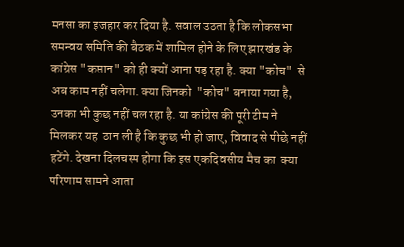मनसा का इजहार कर दिया है. सवाल उठता है कि लोकसभा समन्वय समिति की बैठक में शामिल होने के लिए झारखंड के कांग्रेस "कप्तान" को ही क्यों आना पड़ रहा है. क्या "कोच"  से अब काम नहीं चलेगा. क्या जिनको  "कोच" बनाया गया है, उनका भी कुछ नहीं चल रहा है. या कांग्रेस की पूरी टीम ने मिलकर यह  ठान ली है कि कुछ भी हो जाए, विवाद से पीछे नहीं हटेंगे. देखना दिलचस्प होगा कि इस एकदिवसीय मैच का  क्या परिणाम सामने आता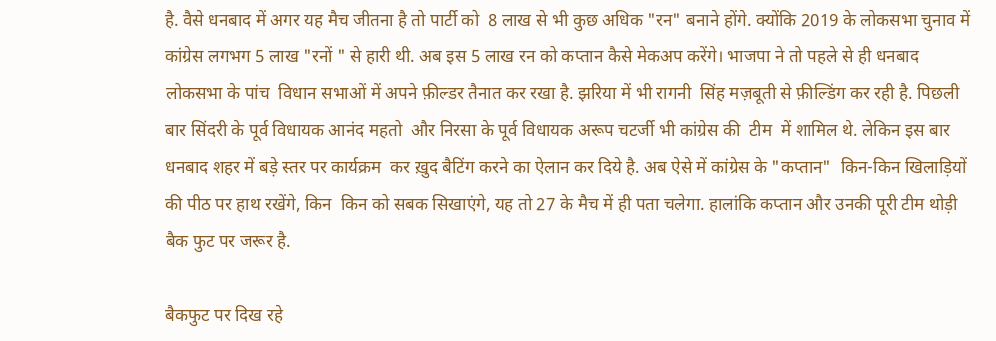है. वैसे धनबाद में अगर यह मैच जीतना है तो पार्टी को  8 लाख से भी कुछ अधिक "रन" बनाने होंगे. क्योंकि 2019 के लोकसभा चुनाव में कांग्रेस लगभग 5 लाख "रनों " से हारी थी. अब इस 5 लाख रन को कप्तान कैसे मेकअप करेंगे। भाजपा ने तो पहले से ही धनबाद लोकसभा के पांच  विधान सभाओं में अपने फ़ील्डर तैनात कर रखा है. झरिया में भी रागनी  सिंह मज़बूती से फ़ील्डिंग कर रही है. पिछली बार सिंदरी के पूर्व विधायक आनंद महतो  और निरसा के पूर्व विधायक अरूप चटर्जी भी कांग्रेस की  टीम  में शामिल थे. लेकिन इस बार   धनबाद शहर में बड़े स्तर पर कार्यक्रम  कर ख़ुद बैटिंग करने का ऐलान कर दिये है. अब ऐसे में कांग्रेस के "कप्तान"  किन-किन खिलाड़ियों की पीठ पर हाथ रखेंगे, किन  किन को सबक सिखाएंगे, यह तो 27 के मैच में ही पता चलेगा. हालांकि कप्तान और उनकी पूरी टीम थोड़ी बैक फुट पर जरूर है.

बैकफुट पर दिख रहे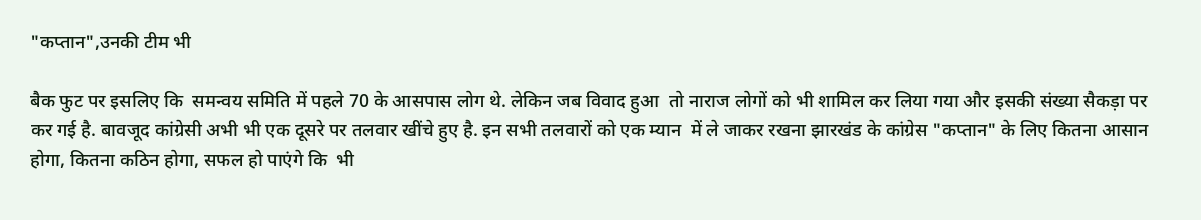"कप्तान",उनकी टीम भी

बैक फुट पर इसलिए कि  समन्वय समिति में पहले 70 के आसपास लोग थे. लेकिन जब विवाद हुआ  तो नाराज लोगों को भी शामिल कर लिया गया और इसकी संख्या सैकड़ा पर कर गई है. बावजूद कांग्रेसी अभी भी एक दूसरे पर तलवार खींचे हुए है. इन सभी तलवारों को एक म्यान  में ले जाकर रखना झारखंड के कांग्रेस "कप्तान" के लिए कितना आसान होगा, कितना कठिन होगा, सफल हो पाएंगे कि  भी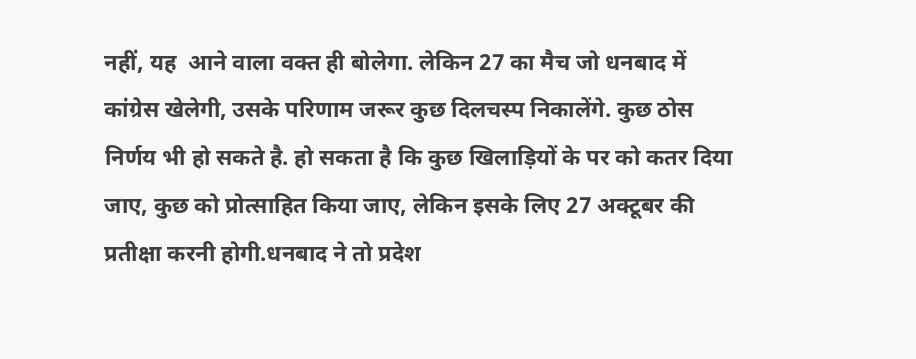नहीं, यह  आने वाला वक्त ही बोलेगा. लेकिन 27 का मैच जो धनबाद में कांग्रेस खेलेगी, उसके परिणाम जरूर कुछ दिलचस्प निकालेंगे. कुछ ठोस निर्णय भी हो सकते है. हो सकता है कि कुछ खिलाड़ियों के पर को कतर दिया जाए, कुछ को प्रोत्साहित किया जाए, लेकिन इसके लिए 27 अक्टूबर की प्रतीक्षा करनी होगी.धनबाद ने तो प्रदेश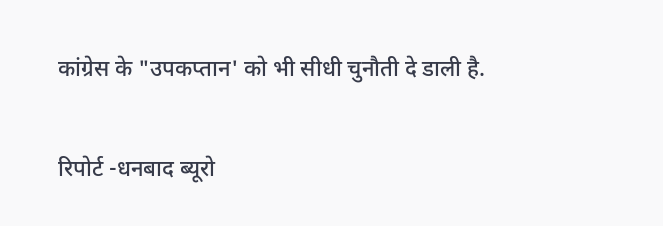कांग्रेस के "उपकप्तान' को भी सीधी चुनौती दे डाली है.

रिपोर्ट -धनबाद ब्यूरो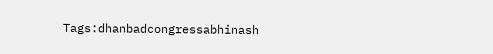Tags:dhanbadcongressabhinash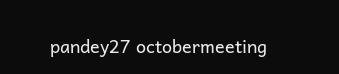pandey27 octobermeeting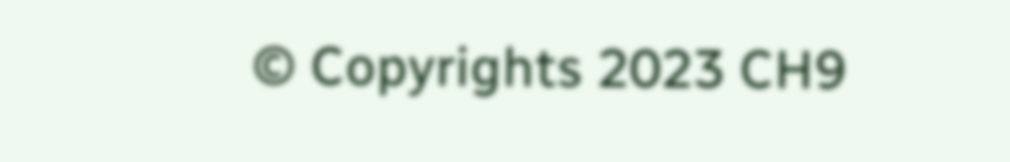© Copyrights 2023 CH9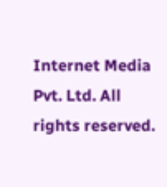Internet Media Pvt. Ltd. All rights reserved.